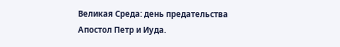Великая Среда: день предательства
Апостол Петр и Иуда.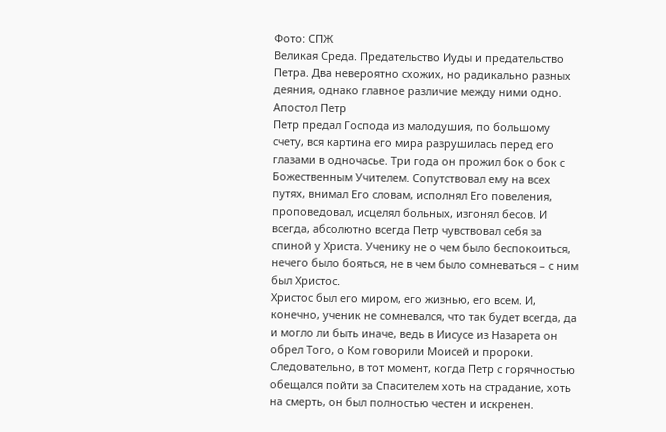Фото: СПЖ
Великая Среда. Предательство Иуды и предательство Петра. Два невероятно схожих, но радикально разных деяния, однако главное различие между ними одно.
Апостол Петр
Петр предал Господа из малодушия, по большому счету, вся картина его мира разрушилась перед его глазами в одночасье. Три года он прожил бок о бок с Божественным Учителем. Сопутствовал ему на всех путях, внимал Его словам, исполнял Его повеления, проповедовал, исцелял больных, изгонял бесов. И всегда, абсолютно всегда Петр чувствовал себя за спиной у Христа. Ученику не о чем было беспокоиться, нечего было бояться, не в чем было сомневаться – с ним был Христос.
Христос был его миром, его жизнью, его всем. И, конечно, ученик не сомневался, что так будет всегда, да и могло ли быть иначе, ведь в Иисусе из Назарета он обрел Того, о Ком говорили Моисей и пророки. Следовательно, в тот момент, когда Петр с горячностью обещался пойти за Спасителем хоть на страдание, хоть на смерть, он был полностью честен и искренен.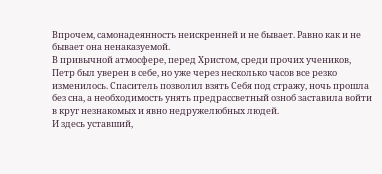Впрочем, самонадеянность неискренней и не бывает. Равно как и не бывает она ненаказуемой.
В привычной атмосфере, перед Христом, среди прочих учеников, Петр был уверен в себе, но уже через несколько часов все резко изменилось. Спаситель позволил взять Себя под стражу, ночь прошла без сна, а необходимость унять предрассветный озноб заставила войти в круг незнакомых и явно недружелюбных людей.
И здесь уставший,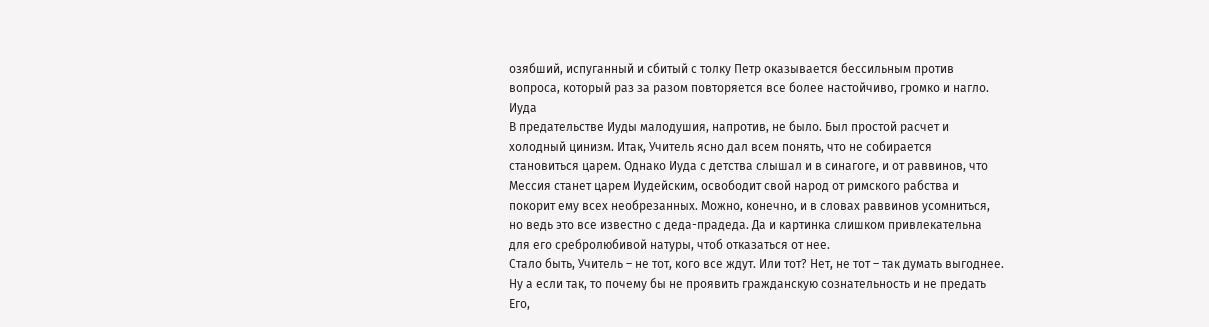озябший, испуганный и сбитый с толку Петр оказывается бессильным против вопроса, который раз за разом повторяется все более настойчиво, громко и нагло.
Иуда
В предательстве Иуды малодушия, напротив, не было. Был простой расчет и холодный цинизм. Итак, Учитель ясно дал всем понять, что не собирается становиться царем. Однако Иуда с детства слышал и в синагоге, и от раввинов, что Мессия станет царем Иудейским, освободит свой народ от римского рабства и покорит ему всех необрезанных. Можно, конечно, и в словах раввинов усомниться, но ведь это все известно с деда-прадеда. Да и картинка слишком привлекательна для его сребролюбивой натуры, чтоб отказаться от нее.
Стало быть, Учитель – не тот, кого все ждут. Или тот? Нет, не тот – так думать выгоднее. Ну а если так, то почему бы не проявить гражданскую сознательность и не предать Его,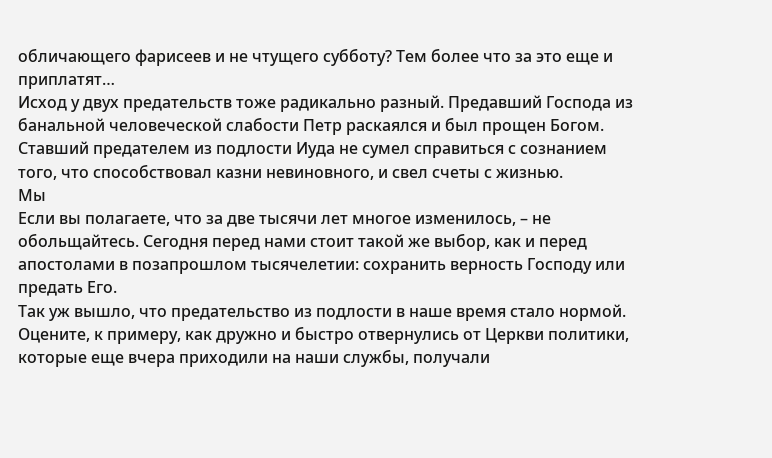обличающего фарисеев и не чтущего субботу? Тем более что за это еще и приплатят…
Исход у двух предательств тоже радикально разный. Предавший Господа из банальной человеческой слабости Петр раскаялся и был прощен Богом. Ставший предателем из подлости Иуда не сумел справиться с сознанием того, что способствовал казни невиновного, и свел счеты с жизнью.
Мы
Если вы полагаете, что за две тысячи лет многое изменилось, – не обольщайтесь. Сегодня перед нами стоит такой же выбор, как и перед апостолами в позапрошлом тысячелетии: сохранить верность Господу или предать Его.
Так уж вышло, что предательство из подлости в наше время стало нормой. Оцените, к примеру, как дружно и быстро отвернулись от Церкви политики, которые еще вчера приходили на наши службы, получали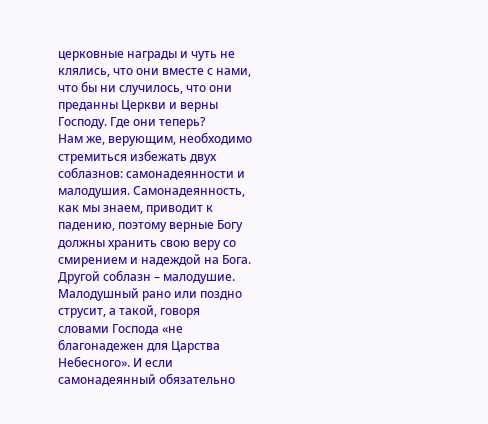церковные награды и чуть не клялись, что они вместе с нами, что бы ни случилось, что они преданны Церкви и верны Господу. Где они теперь?
Нам же, верующим, необходимо стремиться избежать двух соблазнов: самонадеянности и малодушия. Самонадеянность, как мы знаем, приводит к падению, поэтому верные Богу должны хранить свою веру со смирением и надеждой на Бога. Другой соблазн – малодушие. Малодушный рано или поздно струсит, а такой, говоря словами Господа «не благонадежен для Царства Небесного». И если самонадеянный обязательно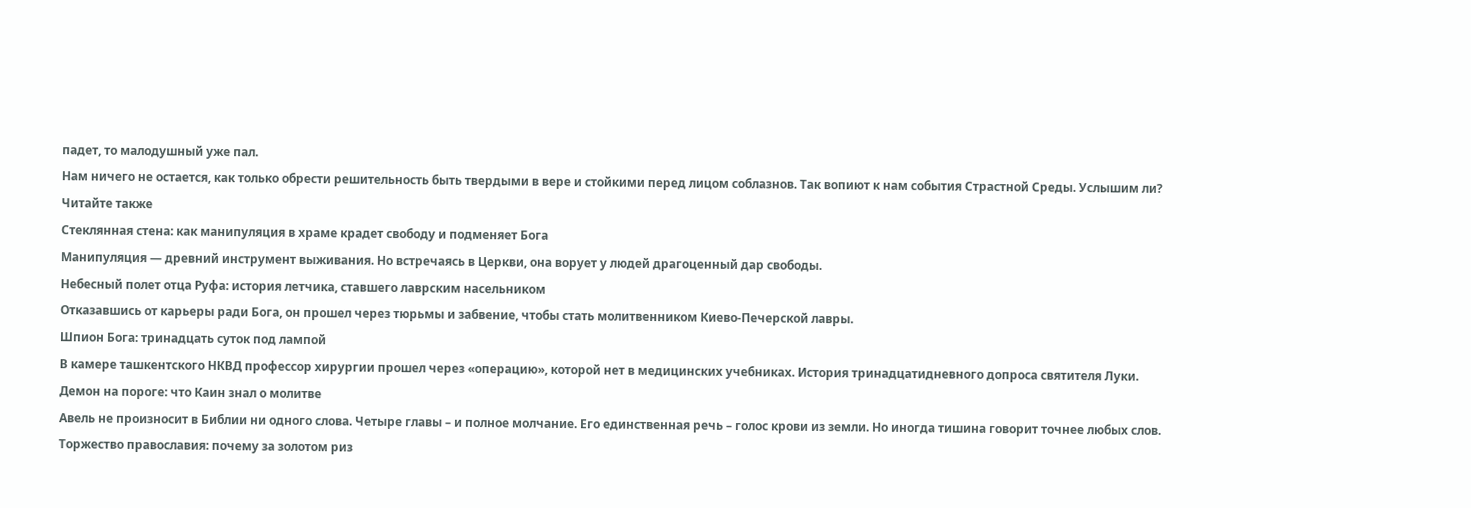падет, то малодушный уже пал.
Нам ничего не остается, как только обрести решительность быть твердыми в вере и стойкими перед лицом соблазнов. Так вопиют к нам события Страстной Среды. Услышим ли?
Читайте также
Стеклянная стена: как манипуляция в храме крадет свободу и подменяет Бога
Манипуляция — древний инструмент выживания. Но встречаясь в Церкви, она ворует у людей драгоценный дар свободы.
Небесный полет отца Руфа: история летчика, ставшего лаврским насельником
Отказавшись от карьеры ради Бога, он прошел через тюрьмы и забвение, чтобы стать молитвенником Киево-Печерской лавры.
Шпион Бога: тринадцать суток под лампой
В камере ташкентского НКВД профессор хирургии прошел через «операцию», которой нет в медицинских учебниках. История тринадцатидневного допроса святителя Луки.
Демон на пороге: что Каин знал о молитве
Авель не произносит в Библии ни одного слова. Четыре главы – и полное молчание. Его единственная речь – голос крови из земли. Но иногда тишина говорит точнее любых слов.
Торжество православия: почему за золотом риз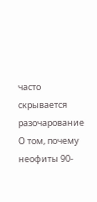часто скрывается разочарование
О том, почему неофиты 90-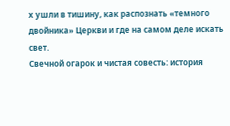х ушли в тишину, как распознать «темного двойника» Церкви и где на самом деле искать свет.
Свечной огарок и чистая совесть: история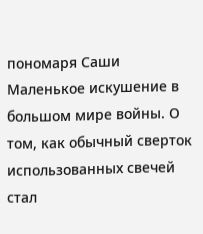пономаря Саши
Маленькое искушение в большом мире войны. О том, как обычный сверток использованных свечей стал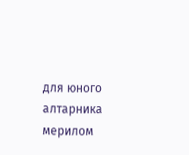для юного алтарника мерилом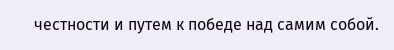честности и путем к победе над самим собой.